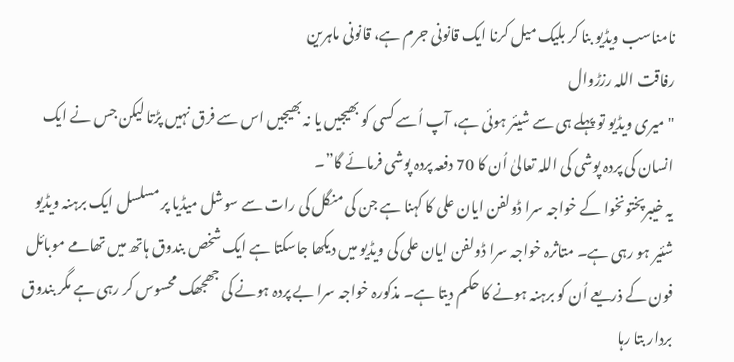نامناسب ویڈیو بنا کر بلیک میل کرنا ایک قانونی جرم ہے، قانونی ماہرین
رفاقت اللہ رزڑوال
"میری ویڈیو تو پہلے ہی سے شیئر ہوئی ہے، آپ اُسے کسی کو بھیجیں یا نہ بھیجیں اس سے فرق نہیں پڑتا لیکن جس نے ایک انسان کی پردہ پوشی کی اللہ تعالیٰ اُن کا 70 دفعہ پردہ پوشی فرمائے گا”۔
یہ خیبرپختونخوا کے خواجہ سرا ڈولفن ایان علی کا کہنا ہے جن کی منگل کی رات سے سوشل میڈیا پر مسلسل ایک برہنہ ویڈیو شئیر ہو رہی ہے۔ متاثرہ خواجہ سرا ڈولفن ایان علی کی ویڈیو میں دیکھا جاسکتا ہے ایک شخص بندوق ہاتھ میں تھامے موبائل فون کے ذریعے اُن کو برہنہ ہونے کا حکم دیتا ہے۔ مذکورہ خواجہ سرا بے پردہ ہونے کی جھجھک محسوس کر رہی ہے مگر بندوق بردار بتا رہا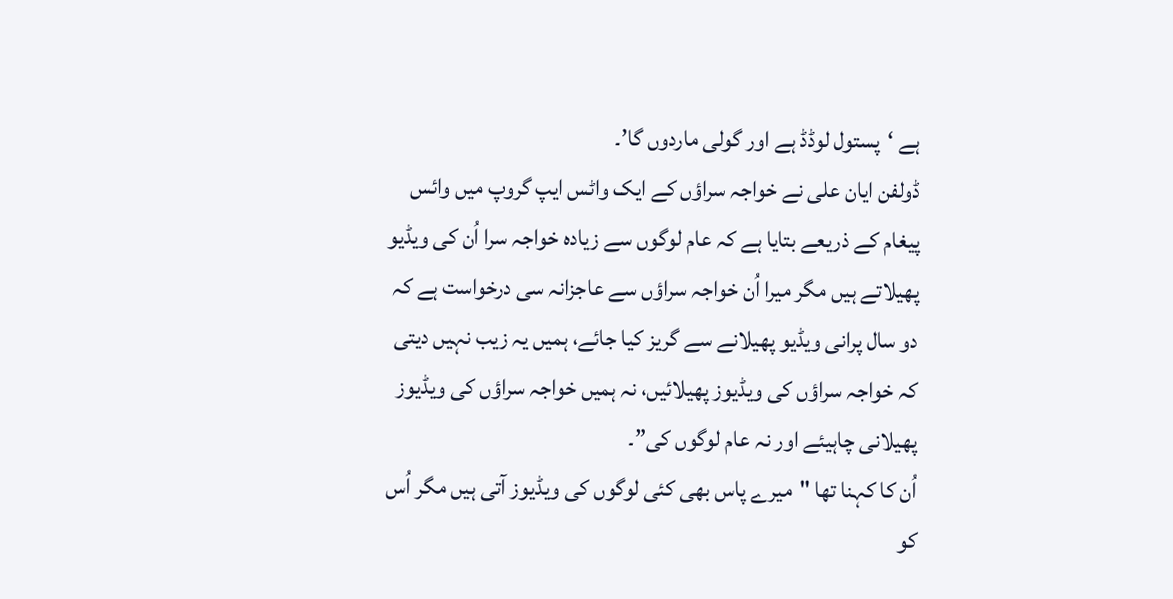ہے ‘پستول لوڈڈ ہے اور گولی ماردوں گا’۔
ڈولفن ایان علی نے خواجہ سراؤں کے ایک واٹس ایپ گروپ میں وائس پیغام کے ذریعے بتایا ہے کہ عام لوگوں سے زیادہ خواجہ سرا اُن کی ویڈیو پھیلاتے ہیں مگر میرا اُن خواجہ سراؤں سے عاجزانہ سی درخواست ہے کہ دو سال پرانی ویڈیو پھیلانے سے گریز کیا جائے، ہمیں یہ زیب نہیں دیتی کہ خواجہ سراؤں کی ویڈیوز پھیلائیں، نہ ہمیں خواجہ سراؤں کی ویڈیوز پھیلانی چاہیئے اور نہ عام لوگوں کی”۔
اُن کا کہنا تھا "میرے پاس بھی کئی لوگوں کی ویڈیوز آتی ہیں مگر اُس کو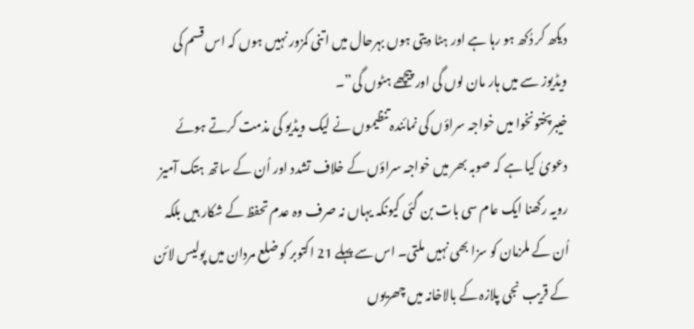دیکھ کر دُکھ ہو رہا ہے اور ہٹا دیتی ہوں بہرحال میں اتنی کمزور نہیں ہوں کہ اس قسم کی ویڈیوز سے میں ہار مان لوں گی اور پیچھے ہٹوں گی”۔
خیبرپختونخوا میں خواجہ سراؤں کی نمائندہ تنظیموں نے لیک ویڈیو کی مذمت کرتے ہوئے دعویٰ کیا ہے کہ صوبہ بھر میں خواجہ سراؤں کے خلاف تشدد اور اُن کے ساتھ ہتک آمیز رویہ رکھنا ایک عام سی بات بن گئی کیونکہ یہاں نہ صرف وہ عدم تحفظ کے شکار ہیں بلکہ اُن کے ملزمان کو سزا بھی نہیں ملتی۔ اس سے پہلے 21 اکتوبر کو ضلع مردان میں پولیس لائن کے قریب نجی پلازہ کے بالاخانہ میں چھریوں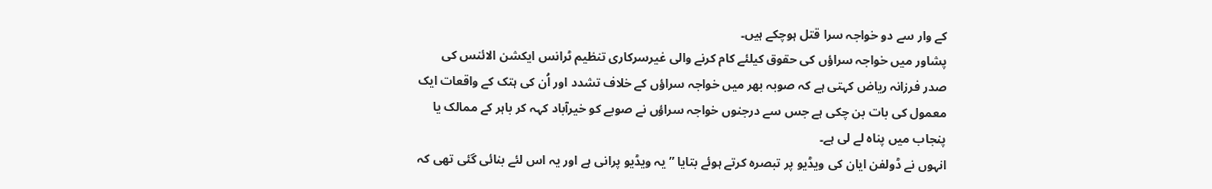کے وار سے دو خواجہ سرا قتل ہوچکے ہیں۔
پشاور میں خواجہ سراؤں کی حقوق کیلئے کام کرنے والی غیرسرکاری تنظیم ٹرانس ایکشن الائنس کی صدر فرزانہ ریاض کہتی ہے کہ صوبہ بھر میں خواجہ سراؤں کے خلاف تشدد اور اُن کی ہتک کے واقعات ایک معمول کی بات بن چکی ہے جس سے درجنوں خواجہ سراؤں نے صوبے کو خیرآباد کہہ کر باہر کے ممالک یا پنجاب میں پناہ لے لی ہے۔
انہوں نے ڈولفن ایان کی ویڈیو پر تبصرہ کرتے ہوئے بتایا ” یہ ویڈیو پرانی ہے اور یہ اس لئے بنائی گئی تھی کہ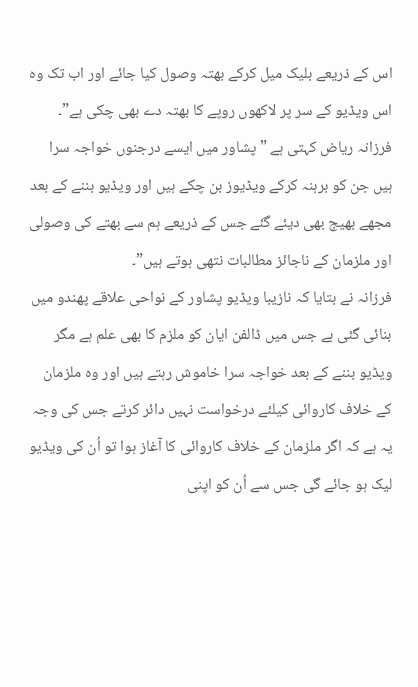اس کے ذریعے بلیک میل کرکے بھتہ وصول کیا جائے اور اب تک وہ اس ویڈیو کے سر پر لاکھوں روپے کا بھتہ دے بھی چکی ہے”۔
فرزانہ ریاض کہتی ہے ” پشاور میں ایسے درجنوں خواجہ سرا ہیں جن کو برہنہ کرکے ویڈیوز بن چکے ہیں اور ویڈیو بننے کے بعد مجھے بھیج بھی دیئے گئے جس کے ذریعے ہم سے بھتے کی وصولی اور ملزمان کے ناجائز مطالبات نتھی ہوتے ہیں”۔
فرزانہ نے بتایا کہ نازیبا ویڈیو پشاور کے نواحی علاقے پھندو میں بنائی گئی ہے جس میں ڈالفن ایان کو ملزم کا بھی علم ہے مگر ویڈیو بننے کے بعد خواجہ سرا خاموش رہتے ہیں اور وہ ملزمان کے خلاف کاروائی کیلئے درخواست نہیں دائر کرتے جس کی وجہ یہ ہے کہ اگر ملزمان کے خلاف کاروائی کا آغاز ہوا تو اُن کی ویڈیو لیک ہو جائے گی جس سے اُن کو اپنی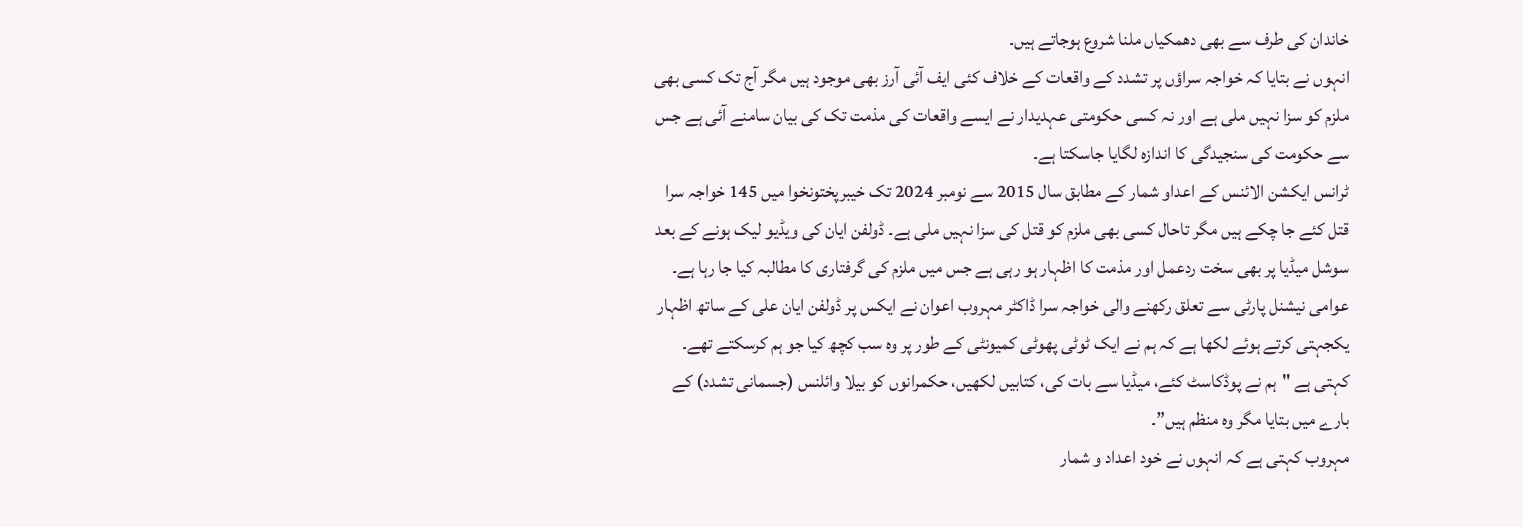خاندان کی طرف سے بھی دھمکیاں ملنا شروع ہوجاتے ہیں۔
انہوں نے بتایا کہ خواجہ سراؤں پر تشدد کے واقعات کے خلاف کئی ایف آئی آرز بھی موجود ہیں مگر آج تک کسی بھی ملزم کو سزا نہیں ملی ہے اور نہ کسی حکومتی عہدیدار نے ایسے واقعات کی مذمت تک کی بیان سامنے آئی ہے جس سے حکومت کی سنجیدگی کا اندازہ لگایا جاسکتا ہے۔
ٹرانس ایکشن الائنس کے اعداو شمار کے مطابق سال 2015 سے نومبر 2024 تک خیبرپختونخوا میں 145 خواجہ سرا قتل کئے جا چکے ہیں مگر تاحال کسی بھی ملزم کو قتل کی سزا نہیں ملی ہے۔ ڈولفن ایان کی ویڈیو لیک ہونے کے بعد سوشل میڈیا پر بھی سخت ردعمل اور مذمت کا اظہار ہو رہی ہے جس میں ملزم کی گرفتاری کا مطالبہ کیا جا رہا ہے۔
عوامی نیشنل پارٹی سے تعلق رکھنے والی خواجہ سرا ڈاکٹر مہروب اعوان نے ایکس پر ڈولفن ایان علی کے ساتھ اظہار یکجہتی کرتے ہوئے لکھا ہے کہ ہم نے ایک ٹوٹی پھوٹی کمیونٹی کے طور پر وہ سب کچھ کیا جو ہم کرسکتے تھے۔ کہتی ہے "ہم نے پوڈکاسٹ کئے، میڈیا سے بات کی، کتابیں لکھیں، حکمرانوں کو بیلا وائلنس (جسمانی تشدد) کے بارے میں بتایا مگر وہ منظم ہیں”۔
مہروب کہتی ہے کہ انہوں نے خود اعداد و شمار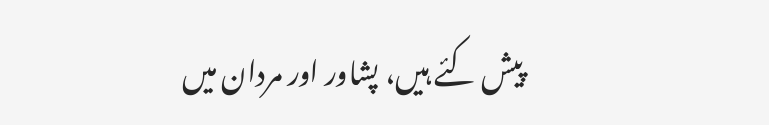پیش کئے ہیں، پشاور اور مردان میں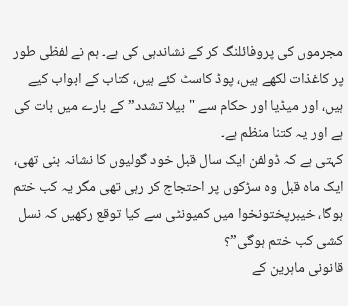مجرموں کی پروفائلنگ کر کے نشاندہی کی ہے۔ ہم نے لفظی طور پر کاغذات لکھے ہیں، پوڈ کاسٹ کئے ہیں، کتاب کے ابواب کیے ہیں، اور میڈیا اور حکام سے "بیلا تشدد” کے بارے میں بات کی ہے اور یہ کتنا منظم ہے۔
کہتی ہے کہ ڈولفن ایک سال قبل خود گولیوں کا نشانہ بنی تھی، ایک ماہ قبل وہ سڑکوں پر احتجاج کر رہی تھی مگر یہ کب ختم ہوگا، خیبرپختونخوا میں کمیونٹی سے کیا توقع رکھیں کہ نسل کشی کب ختم ہوگی”؟
قانونی ماہرین کے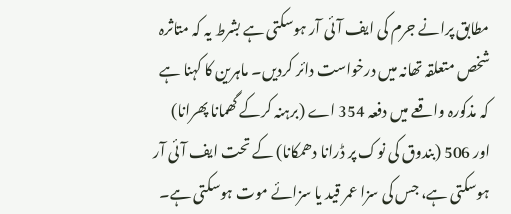مطابق پرانے جرم کی ایف آئی آر ہوسکتی ہے بشرط یہ کہ متاثرہ شخص متعلقہ تھانہ میں درخواست دائر کردیں۔ ماہرین کا کہنا ہے کہ مذکورہ واقعے میں دفعہ 354 اے (برہنہ کرکے گھمانا پھرانا) اور 506 (بندوق کی نوک پر ڈرانا دھمکانا) کے تحت ایف آئی آر ہوسکتی ہے، جس کی سزا عمر قید یا سزائے موت ہوسکتی ہے۔